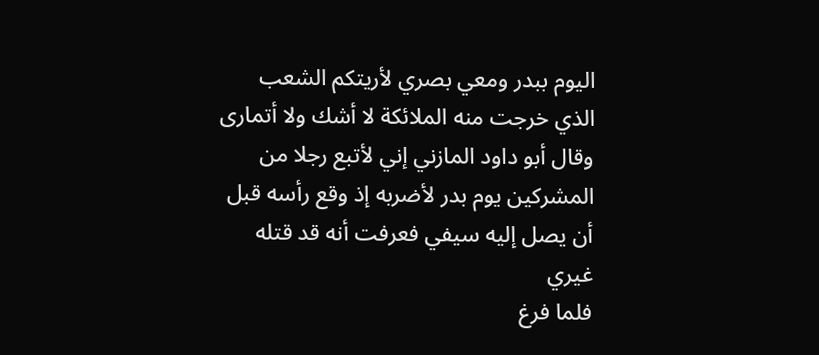اليوم ببدر ومعي بصري لأريتكم الشعب الذي خرجت منه الملائكة لا أشك ولا أتمارى
وقال أبو داود المازني إني لأتبع رجلا من المشركين يوم بدر لأضربه إذ وقع رأسه قبل أن يصل إليه سيفي فعرفت أنه قد قتله غيري
فلما فرغ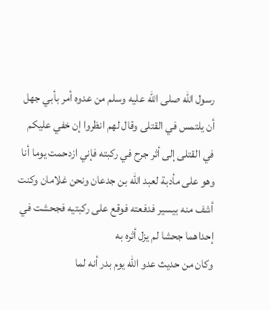رسول الله صلى الله عليه وسلم من عدوه أمر بأبي جهل أن يلتمس في القتلى وقال لهم انظروا إن خفي عليكم في القتلى إلى أثر جرح في ركبته فإني ازدحمت يوما أنا وهو على مأدبة لعبد الله بن جدعان ونحن غلامان وكنت أشف منه بيسير فدفعته فوقع على ركبتيه فجحشت في إحداهما جحشا لم يزل أثره به
وكان من حديث عدو الله يوم بدر أنه لما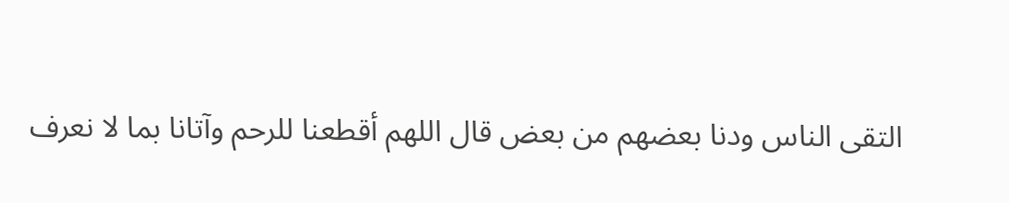التقى الناس ودنا بعضهم من بعض قال اللهم أقطعنا للرحم وآتانا بما لا نعرف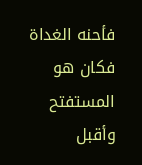فأحنه الغداة
فكان هو المستفتح وأقبل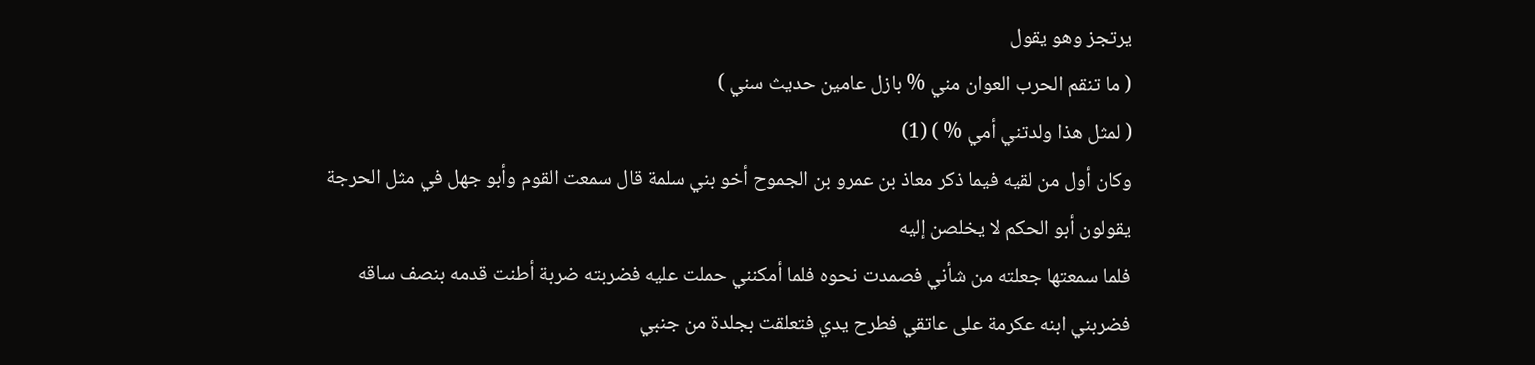يرتجز وهو يقول
( ما تنقم الحرب العوان مني % بازل عامين حديث سني )
( لمثل هذا ولدتني أمي % ) (1)
وكان أول من لقيه فيما ذكر معاذ بن عمرو بن الجموح أخو بني سلمة قال سمعت القوم وأبو جهل في مثل الحرجة يقولون أبو الحكم لا يخلصن إليه
فلما سمعتها جعلته من شأني فصمدت نحوه فلما أمكنني حملت عليه فضربته ضربة أطنت قدمه بنصف ساقه فضربني ابنه عكرمة على عاتقي فطرح يدي فتعلقت بجلدة من جنبي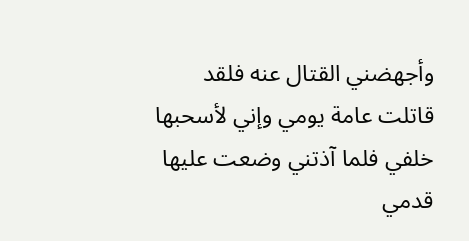وأجهضني القتال عنه فلقد قاتلت عامة يومي وإني لأسحبها خلفي فلما آذتني وضعت عليها قدمي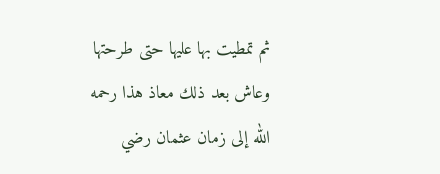ثم تمطيت بها عليها حتى طرحتها وعاش بعد ذلك معاذ هذا رحمه الله إلى زمان عثمان رضي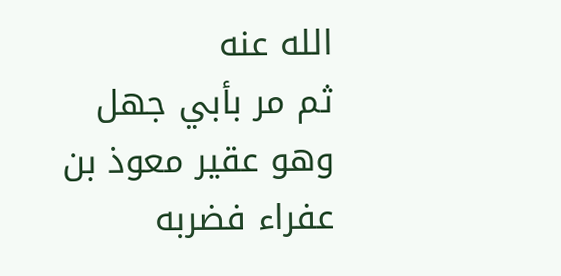الله عنه
ثم مر بأبي جهل وهو عقير معوذ بن عفراء فضربه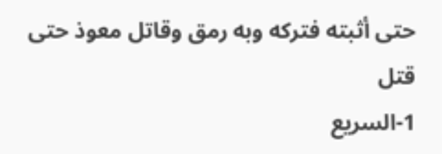حتى أثبته فتركه وبه رمق وقاتل معوذ حتى قتل
1-السريع